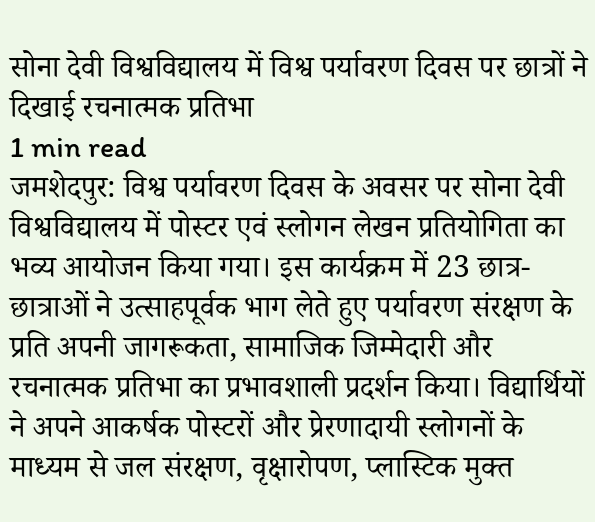सोना देवी विश्वविद्यालय में विश्व पर्यावरण दिवस पर छात्रों ने दिखाई रचनात्मक प्रतिभा
1 min read
जमशेदपुर: विश्व पर्यावरण दिवस के अवसर पर सोना देवी विश्वविद्यालय में पोस्टर एवं स्लोगन लेखन प्रतियोगिता का भव्य आयोजन किया गया। इस कार्यक्रम में 23 छात्र-छात्राओं ने उत्साहपूर्वक भाग लेते हुए पर्यावरण संरक्षण के प्रति अपनी जागरूकता, सामाजिक जिम्मेदारी और रचनात्मक प्रतिभा का प्रभावशाली प्रदर्शन किया। विद्यार्थियों ने अपने आकर्षक पोस्टरों और प्रेरणादायी स्लोगनों के माध्यम से जल संरक्षण, वृक्षारोपण, प्लास्टिक मुक्त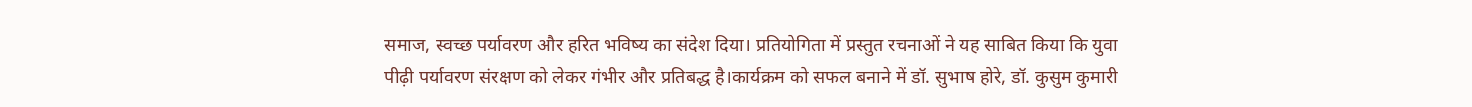समाज, स्वच्छ पर्यावरण और हरित भविष्य का संदेश दिया। प्रतियोगिता में प्रस्तुत रचनाओं ने यह साबित किया कि युवा पीढ़ी पर्यावरण संरक्षण को लेकर गंभीर और प्रतिबद्ध है।कार्यक्रम को सफल बनाने में डॉ. सुभाष होरे, डॉ. कुसुम कुमारी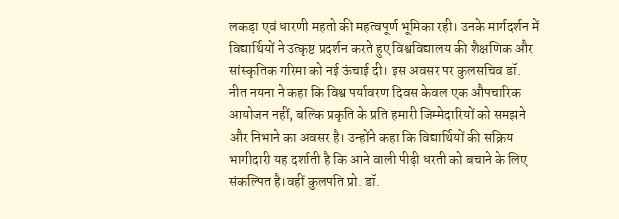लकड़ा एवं धारणी महतो की महत्वपूर्ण भूमिका रही। उनके मार्गदर्शन में विद्यार्थियों ने उत्कृष्ट प्रदर्शन करते हुए विश्वविद्यालय की शैक्षणिक और सांस्कृतिक गरिमा को नई ऊंचाई दी। इस अवसर पर कुलसचिव डॉ. नीत नयना ने कहा कि विश्व पर्यावरण दिवस केवल एक औपचारिक आयोजन नहीं, बल्कि प्रकृति के प्रति हमारी जिम्मेदारियों को समझने और निभाने का अवसर है। उन्होंने कहा कि विद्यार्थियों की सक्रिय भागीदारी यह दर्शाती है कि आने वाली पीढ़ी धरती को बचाने के लिए संकल्पित है।वहीं कुलपति प्रो. डॉ.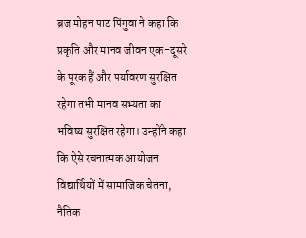ब्रज मोहन पाट पिंगुवा ने कहा कि प्रकृति और मानव जीवन एक-दूसरे के पूरक हैं और पर्यावरण सुरक्षित रहेगा तभी मानव सभ्यता का भविष्य सुरक्षित रहेगा। उन्होंने कहा कि ऐसे रचनात्मक आयोजन विद्यार्थियों में सामाजिक चेतना, नैतिक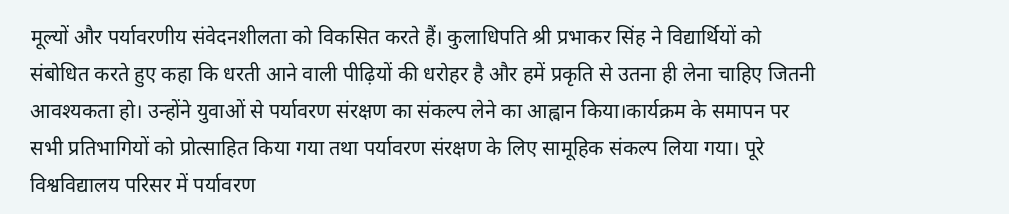मूल्यों और पर्यावरणीय संवेदनशीलता को विकसित करते हैं। कुलाधिपति श्री प्रभाकर सिंह ने विद्यार्थियों को संबोधित करते हुए कहा कि धरती आने वाली पीढ़ियों की धरोहर है और हमें प्रकृति से उतना ही लेना चाहिए जितनी आवश्यकता हो। उन्होंने युवाओं से पर्यावरण संरक्षण का संकल्प लेने का आह्वान किया।कार्यक्रम के समापन पर सभी प्रतिभागियों को प्रोत्साहित किया गया तथा पर्यावरण संरक्षण के लिए सामूहिक संकल्प लिया गया। पूरे विश्वविद्यालय परिसर में पर्यावरण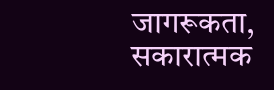जागरूकता, सकारात्मक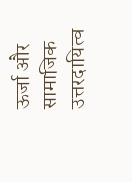ऊर्जा और सामाजिक उत्तरदायित्व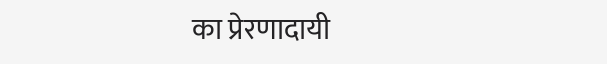का प्रेरणादायी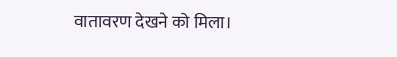वातावरण देखने को मिला।